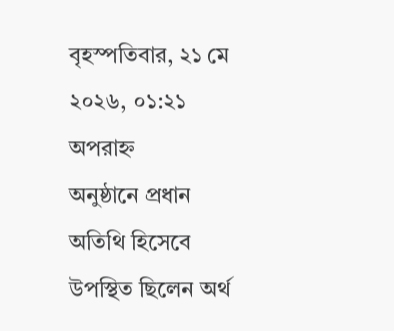বৃহস্পতিবার, ২১ মে ২০২৬, ০১:২১ অপরাহ্ন
অনুষ্ঠানে প্রধান অতিথি হিসেবে উপস্থিত ছিলেন অর্থ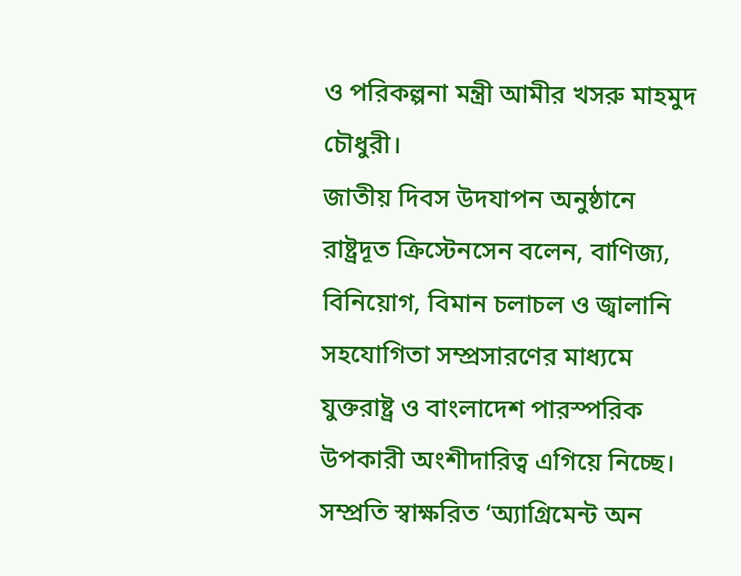ও পরিকল্পনা মন্ত্রী আমীর খসরু মাহমুদ চৌধুরী।
জাতীয় দিবস উদযাপন অনুষ্ঠানে রাষ্ট্রদূত ক্রিস্টেনসেন বলেন, বাণিজ্য, বিনিয়োগ, বিমান চলাচল ও জ্বালানি সহযোগিতা সম্প্রসারণের মাধ্যমে যুক্তরাষ্ট্র ও বাংলাদেশ পারস্পরিক উপকারী অংশীদারিত্ব এগিয়ে নিচ্ছে।
সম্প্রতি স্বাক্ষরিত ‘অ্যাগ্রিমেন্ট অন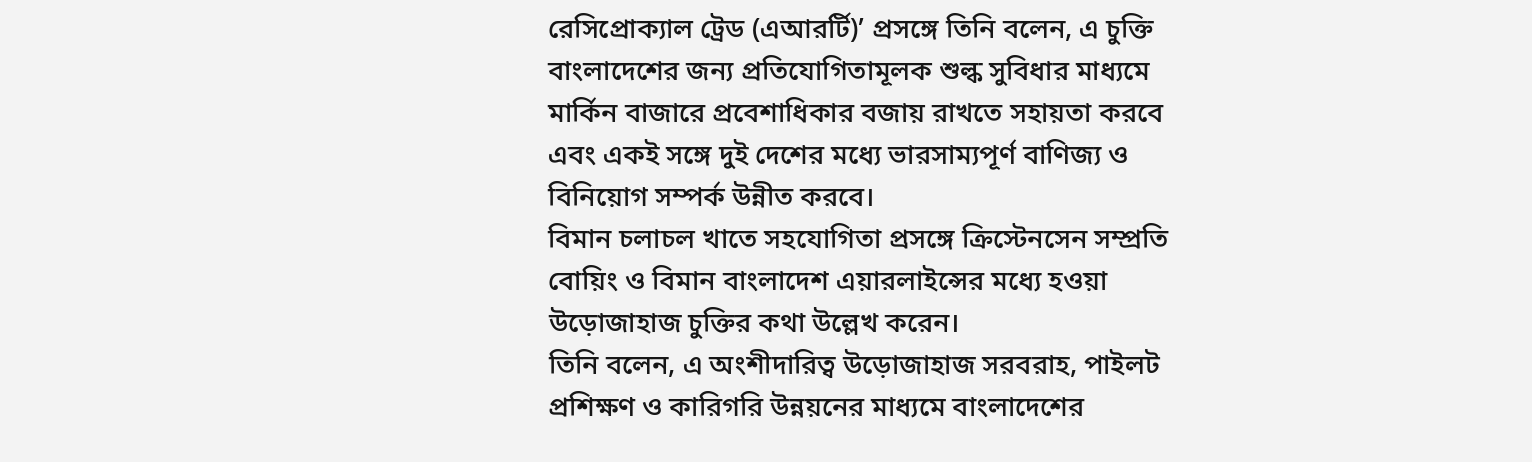রেসিপ্রোক্যাল ট্রেড (এআরর্টি)’ প্রসঙ্গে তিনি বলেন, এ চুক্তি বাংলাদেশের জন্য প্রতিযোগিতামূলক শুল্ক সুবিধার মাধ্যমে মার্কিন বাজারে প্রবেশাধিকার বজায় রাখতে সহায়তা করবে এবং একই সঙ্গে দুই দেশের মধ্যে ভারসাম্যপূর্ণ বাণিজ্য ও বিনিয়োগ সম্পর্ক উন্নীত করবে।
বিমান চলাচল খাতে সহযোগিতা প্রসঙ্গে ক্রিস্টেনসেন সম্প্রতি বোয়িং ও বিমান বাংলাদেশ এয়ারলাইন্সের মধ্যে হওয়া উড়োজাহাজ চুক্তির কথা উল্লেখ করেন।
তিনি বলেন, এ অংশীদারিত্ব উড়োজাহাজ সরবরাহ, পাইলট প্রশিক্ষণ ও কারিগরি উন্নয়নের মাধ্যমে বাংলাদেশের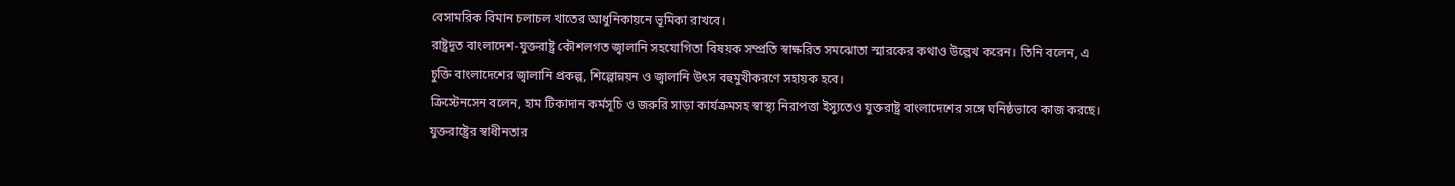বেসামরিক বিমান চলাচল খাতের আধুনিকায়নে ভূমিকা রাখবে।
রাষ্ট্রদূত বাংলাদেশ-যুক্তরাষ্ট্র কৌশলগত জ্বালানি সহযোগিতা বিষয়ক সম্প্রতি স্বাক্ষরিত সমঝোতা স্মারকের কথাও উল্লেখ করেন। তিনি বলেন, এ চুক্তি বাংলাদেশের জ্বালানি প্রকল্প, শিল্পোন্নয়ন ও জ্বালানি উৎস বহুমুখীকরণে সহায়ক হবে।
ক্রিস্টেনসেন বলেন, হাম টিকাদান কর্মসূচি ও জরুরি সাড়া কার্যক্রমসহ স্বাস্থ্য নিরাপত্তা ইস্যুতেও যুক্তরাষ্ট্র বাংলাদেশের সঙ্গে ঘনিষ্ঠভাবে কাজ করছে।
যুক্তরাষ্ট্রের স্বাধীনতার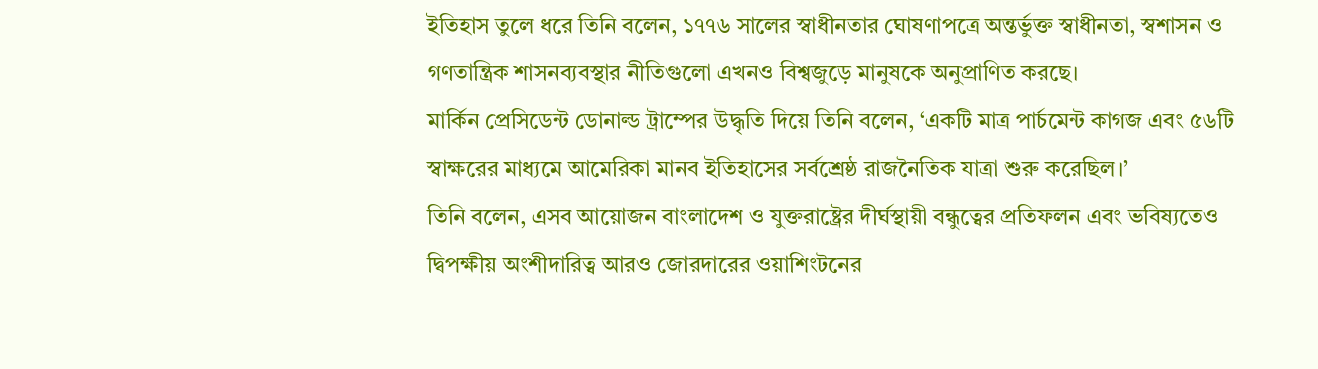ইতিহাস তুলে ধরে তিনি বলেন, ১৭৭৬ সালের স্বাধীনতার ঘোষণাপত্রে অন্তর্ভুক্ত স্বাধীনতা, স্বশাসন ও গণতান্ত্রিক শাসনব্যবস্থার নীতিগুলো এখনও বিশ্বজুড়ে মানুষকে অনুপ্রাণিত করছে।
মার্কিন প্রেসিডেন্ট ডোনাল্ড ট্রাম্পের উদ্ধৃতি দিয়ে তিনি বলেন, ‘একটি মাত্র পার্চমেন্ট কাগজ এবং ৫৬টি স্বাক্ষরের মাধ্যমে আমেরিকা মানব ইতিহাসের সর্বশ্রেষ্ঠ রাজনৈতিক যাত্রা শুরু করেছিল।’
তিনি বলেন, এসব আয়োজন বাংলাদেশ ও যুক্তরাষ্ট্রের দীর্ঘস্থায়ী বন্ধুত্বের প্রতিফলন এবং ভবিষ্যতেও দ্বিপক্ষীয় অংশীদারিত্ব আরও জোরদারের ওয়াশিংটনের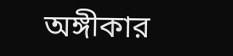অঙ্গীকার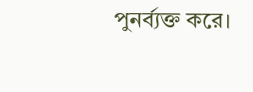পুনর্ব্যক্ত করে।